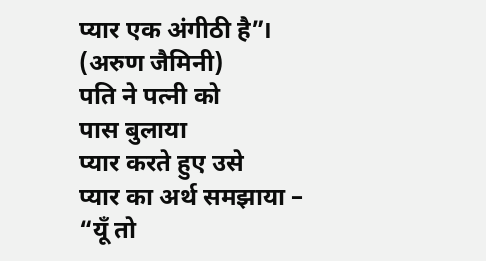प्यार एक अंगीठी है”। (अरुण जैमिनी)
पति ने पत्नी को
पास बुलाया
प्यार करते हुए उसे
प्यार का अर्थ समझाया –
“यूँ तो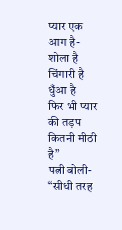प्यार एक आग है-
शोला है
चिंगारी है
धुँआ है
फिर भी प्यार की तड़प
कितनी मीठी है”
पत्नी बोली-
“सीधी तरह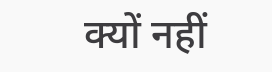क्यों नहीं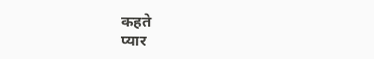कहते
प्यार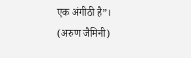एक अंगीठी है”।
(अरुण जैमिनी)